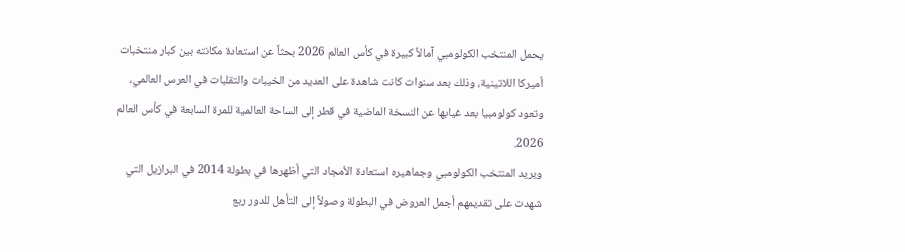يحمل المنتخب الكولومبي آمالاً كبيرة في كأس العالم 2026 بحثاً عن استعادة مكانته بين كبار منتخبات أميركا اللاتينية، وذلك بعد سنوات كانت شاهدة على العديد من الخيبات والتقلبات في العرس العالمي، وتعود كولومبيا بعد غيابها عن النسخة الماضية في قطر إلى الساحة العالمية للمرة السابعة في كأس العالم 2026.
ويريد المنتخب الكولومبي وجماهيره استعادة الأمجاد التي أظهرها في بطولة 2014 في البرازيل التي شهدت على تقديمهم أجمل العروض في البطولة وصولاً إلى التأهل للدور ربع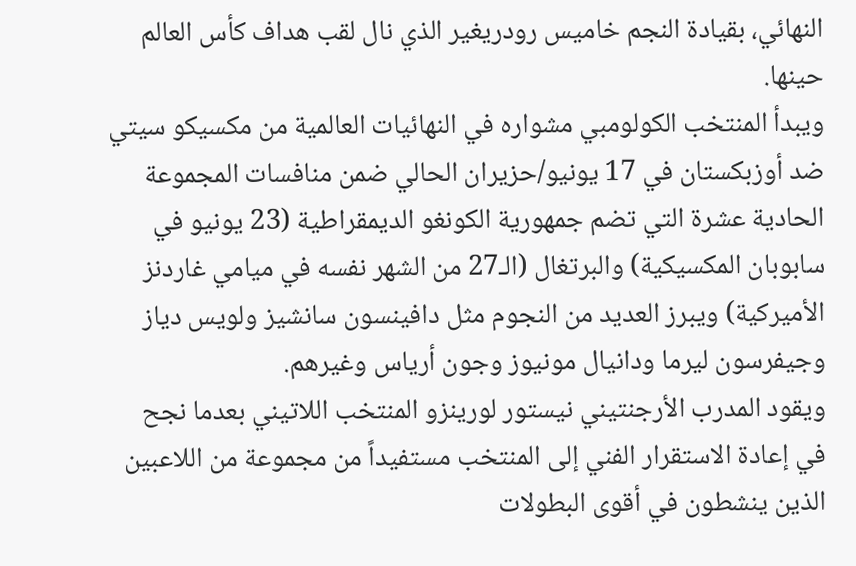النهائي، بقيادة النجم خاميس رودريغير الذي نال لقب هداف كأس العالم حينها.
ويبدأ المنتخب الكولومبي مشواره في النهائيات العالمية من مكسيكو سيتي ضد أوزبكستان في 17 يونيو/حزيران الحالي ضمن منافسات المجموعة الحادية عشرة التي تضم جمهورية الكونغو الديمقراطية (23 يونيو في سابوبان المكسيكية) والبرتغال (الـ27 من الشهر نفسه في ميامي غاردنز الأميركية) ويبرز العديد من النجوم مثل دافينسون سانشيز ولويس دياز وجيفرسون ليرما ودانيال مونيوز وجون أرياس وغيرهم.
ويقود المدرب الأرجنتيني نيستور لورينزو المنتخب اللاتيني بعدما نجح في إعادة الاستقرار الفني إلى المنتخب مستفيداً من مجموعة من اللاعبين الذين ينشطون في أقوى البطولات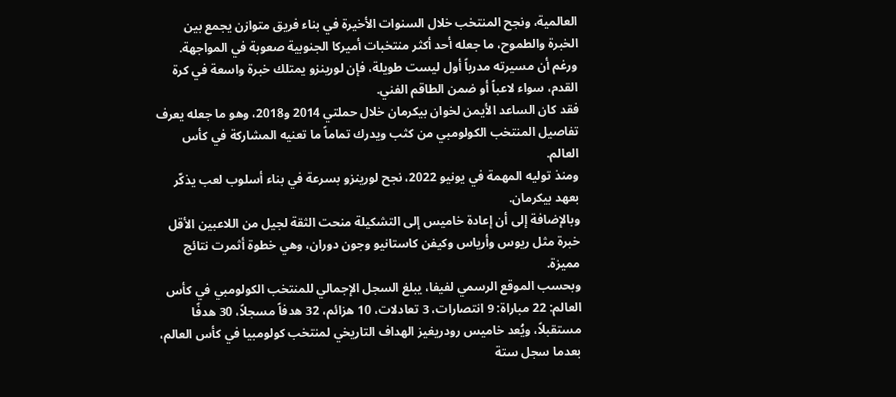العالمية، ونجح المنتخب خلال السنوات الأخيرة في بناء فريق متوازن يجمع بين الخبرة والطموح، ما جعله أحد أكثر منتخبات أميركا الجنوبية صعوبة في المواجهة.
ورغم أن مسيرته مدرباً أول ليست طويلة، فإن لورينزو يمتلك خبرة واسعة في كرة القدم، سواء لاعباً أو ضمن الطاقم الفني.
فقد كان الساعد الأيمن لخوان بيكرمان خلال حملتي 2014 و2018، وهو ما جعله يعرف تفاصيل المنتخب الكولومبي من كثب ويدرك تماماً ما تعنيه المشاركة في كأس العالم.
ومنذ توليه المهمة في يونيو 2022، نجح لورينزو بسرعة في بناء أسلوب لعب يذكّر بعهد بيكرمان.
وبالإضافة إلى أن إعادة خاميس إلى التشكيلة منحت الثقة لجيل من اللاعبين الأقل خبرة مثل ريوس وأرياس وكيفن كاستانيو وجون دوران، وهي خطوة أثمرت نتائج مميزة.
وبحسب الموقع الرسمي لفيفا، يبلغ السجل الإجمالي للمنتخب الكولومبي في كأس العالم: 22 مباراة: 9 انتصارات، 3 تعادلات، 10 هزائم، 32 هدفاً مسجلاً، 30 هدفًا مستقبلاً، ويُعد خاميس رودريغيز الهداف التاريخي لمنتخب كولومبيا في كأس العالم، بعدما سجل ستة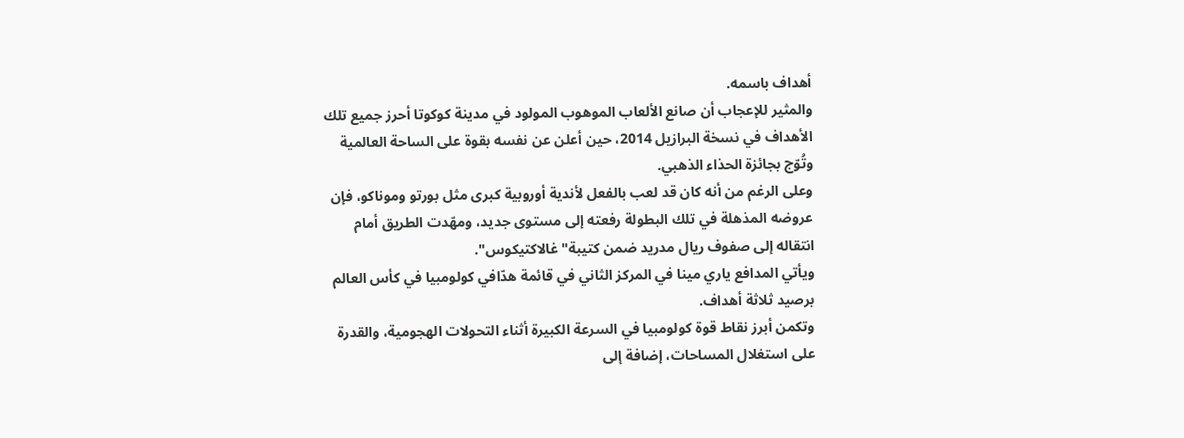أهداف باسمه.
والمثير للإعجاب أن صانع الألعاب الموهوب المولود في مدينة كوكوتا أحرز جميع تلك الأهداف في نسخة البرازيل 2014، حين أعلن عن نفسه بقوة على الساحة العالمية وتُوّج بجائزة الحذاء الذهبي.
وعلى الرغم من أنه كان قد لعب بالفعل لأندية أوروبية كبرى مثل بورتو وموناكو، فإن عروضه المذهلة في تلك البطولة رفعته إلى مستوى جديد، ومهّدت الطريق أمام انتقاله إلى صفوف ريال مدريد ضمن كتيبة" غالاكتيكوس".
ويأتي المدافع ياري مينا في المركز الثاني في قائمة هدّافي كولومبيا في كأس العالم برصيد ثلاثة أهداف.
وتكمن أبرز نقاط قوة كولومبيا في السرعة الكبيرة أثناء التحولات الهجومية، والقدرة على استغلال المساحات، إضافة إلى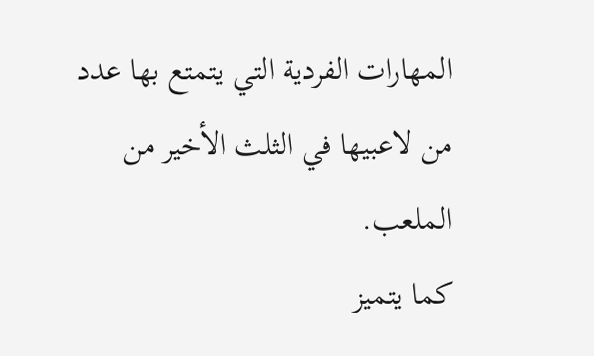المهارات الفردية التي يتمتع بها عدد من لاعبيها في الثلث الأخير من الملعب.
كما يتميز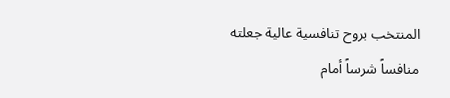المنتخب بروح تنافسية عالية جعلته منافساً شرساً أمام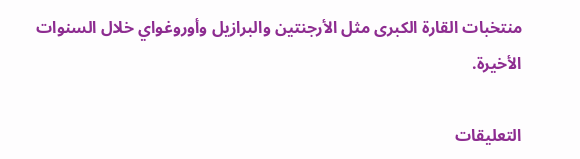منتخبات القارة الكبرى مثل الأرجنتين والبرازيل وأوروغواي خلال السنوات الأخيرة.

التعليقات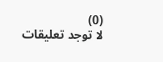(0)
لا توجد تعليقات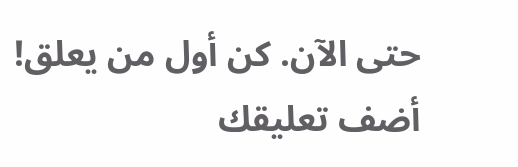حتى الآن. كن أول من يعلق!
أضف تعليقك